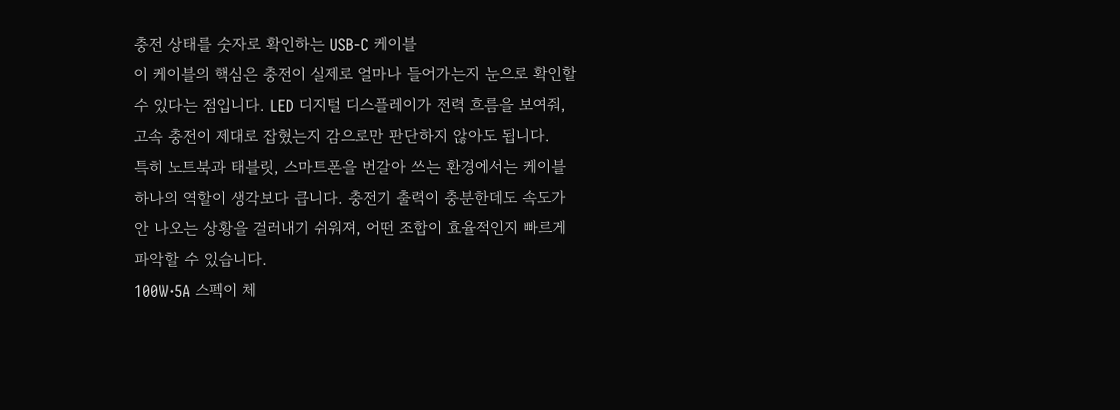충전 상태를 숫자로 확인하는 USB-C 케이블
이 케이블의 핵심은 충전이 실제로 얼마나 들어가는지 눈으로 확인할 수 있다는 점입니다. LED 디지털 디스플레이가 전력 흐름을 보여줘, 고속 충전이 제대로 잡혔는지 감으로만 판단하지 않아도 됩니다.
특히 노트북과 태블릿, 스마트폰을 번갈아 쓰는 환경에서는 케이블 하나의 역할이 생각보다 큽니다. 충전기 출력이 충분한데도 속도가 안 나오는 상황을 걸러내기 쉬워져, 어떤 조합이 효율적인지 빠르게 파악할 수 있습니다.
100W·5A 스펙이 체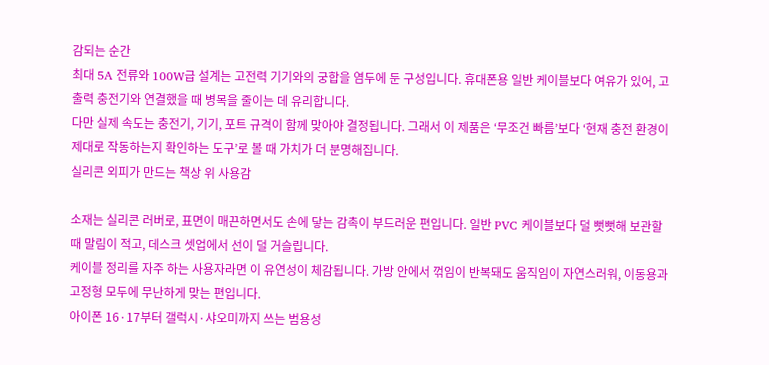감되는 순간
최대 5A 전류와 100W급 설계는 고전력 기기와의 궁합을 염두에 둔 구성입니다. 휴대폰용 일반 케이블보다 여유가 있어, 고출력 충전기와 연결했을 때 병목을 줄이는 데 유리합니다.
다만 실제 속도는 충전기, 기기, 포트 규격이 함께 맞아야 결정됩니다. 그래서 이 제품은 ‘무조건 빠름’보다 ‘현재 충전 환경이 제대로 작동하는지 확인하는 도구’로 볼 때 가치가 더 분명해집니다.
실리콘 외피가 만드는 책상 위 사용감

소재는 실리콘 러버로, 표면이 매끈하면서도 손에 닿는 감촉이 부드러운 편입니다. 일반 PVC 케이블보다 덜 뻣뻣해 보관할 때 말림이 적고, 데스크 셋업에서 선이 덜 거슬립니다.
케이블 정리를 자주 하는 사용자라면 이 유연성이 체감됩니다. 가방 안에서 꺾임이 반복돼도 움직임이 자연스러워, 이동용과 고정형 모두에 무난하게 맞는 편입니다.
아이폰 16·17부터 갤럭시·샤오미까지 쓰는 범용성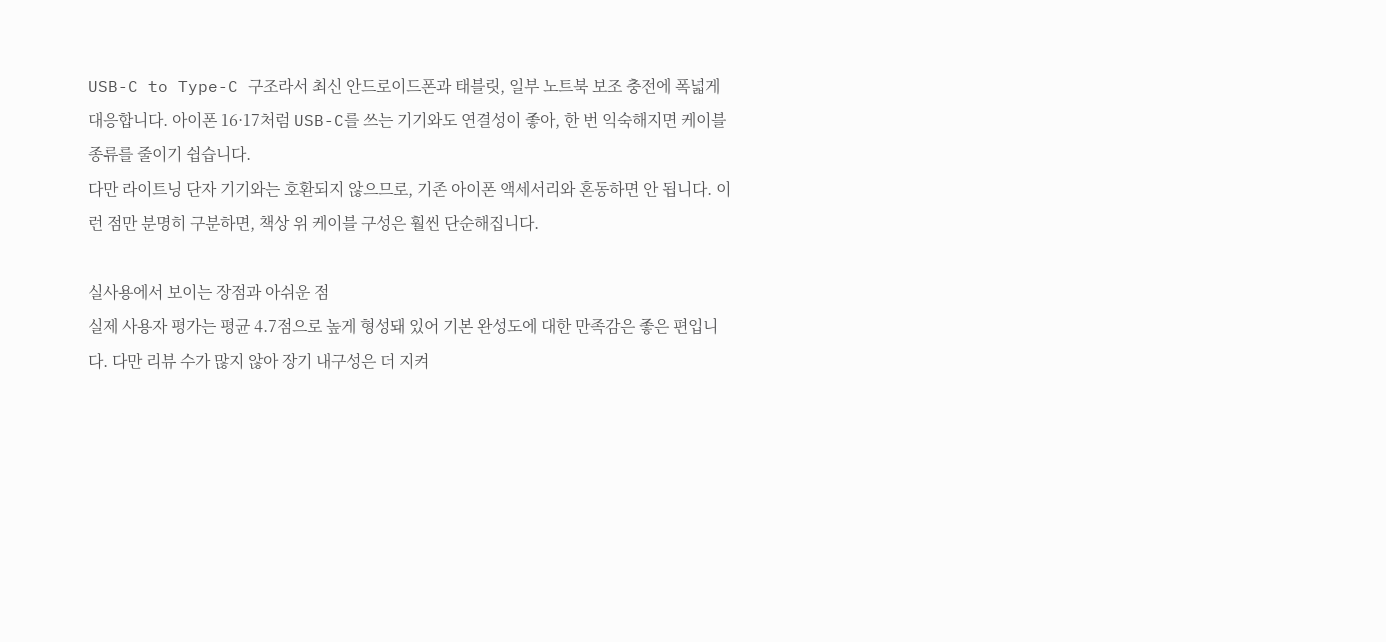USB-C to Type-C 구조라서 최신 안드로이드폰과 태블릿, 일부 노트북 보조 충전에 폭넓게 대응합니다. 아이폰 16·17처럼 USB-C를 쓰는 기기와도 연결성이 좋아, 한 번 익숙해지면 케이블 종류를 줄이기 쉽습니다.
다만 라이트닝 단자 기기와는 호환되지 않으므로, 기존 아이폰 액세서리와 혼동하면 안 됩니다. 이런 점만 분명히 구분하면, 책상 위 케이블 구성은 훨씬 단순해집니다.

실사용에서 보이는 장점과 아쉬운 점
실제 사용자 평가는 평균 4.7점으로 높게 형성돼 있어 기본 완성도에 대한 만족감은 좋은 편입니다. 다만 리뷰 수가 많지 않아 장기 내구성은 더 지켜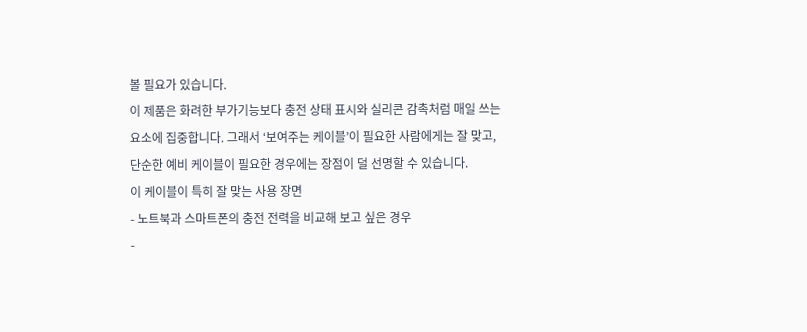볼 필요가 있습니다.
이 제품은 화려한 부가기능보다 충전 상태 표시와 실리콘 감촉처럼 매일 쓰는 요소에 집중합니다. 그래서 ‘보여주는 케이블’이 필요한 사람에게는 잘 맞고, 단순한 예비 케이블이 필요한 경우에는 장점이 덜 선명할 수 있습니다.
이 케이블이 특히 잘 맞는 사용 장면
- 노트북과 스마트폰의 충전 전력을 비교해 보고 싶은 경우
-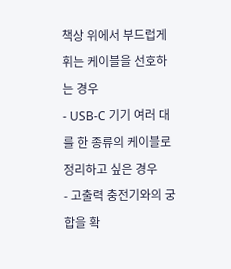책상 위에서 부드럽게 휘는 케이블을 선호하는 경우
- USB-C 기기 여러 대를 한 종류의 케이블로 정리하고 싶은 경우
- 고출력 충전기와의 궁합을 확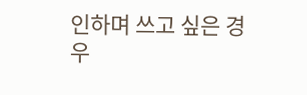인하며 쓰고 싶은 경우